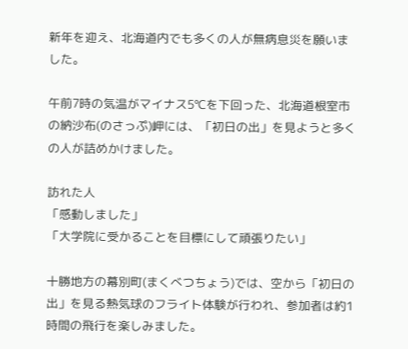新年を迎え、北海道内でも多くの人が無病息災を願いました。

午前7時の気温がマイナス5℃を下回った、北海道根室市の納沙布(のさっぷ)岬には、「初日の出」を見ようと多くの人が詰めかけました。

訪れた人
「感動しました」
「大学院に受かることを目標にして頑張りたい」

十勝地方の幕別町(まくべつちょう)では、空から「初日の出」を見る熱気球のフライト体験が行われ、参加者は約1時間の飛行を楽しみました。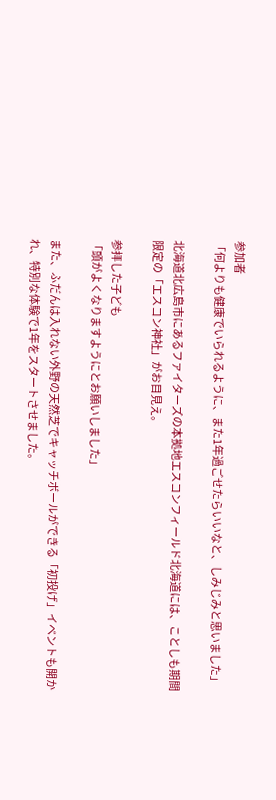参加者
「何よりも健康でいられるように、また1年過ごせたらいいなと、しみじみと思いました」

北海道北広島市にあるファイターズの本拠地エスコンフィールド北海道には、ことしも期間限定の「エスコン神社」がお目見え。

参拝した子ども
「頭がよくなりますようにとお願いしました」

また、ふだんは入れない外野の天然芝でキャッチボールができる「初投げ」イベントも開かれ、特別な体験で1年をスタートさせました。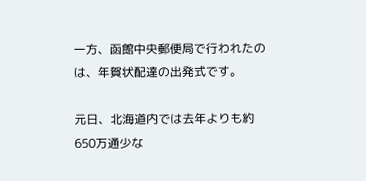一方、函館中央郵便局で行われたのは、年賀状配達の出発式です。

元日、北海道内では去年よりも約650万通少な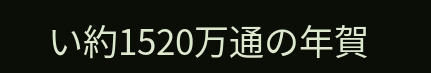い約1520万通の年賀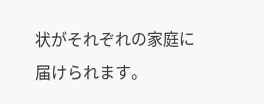状がそれぞれの家庭に届けられます。